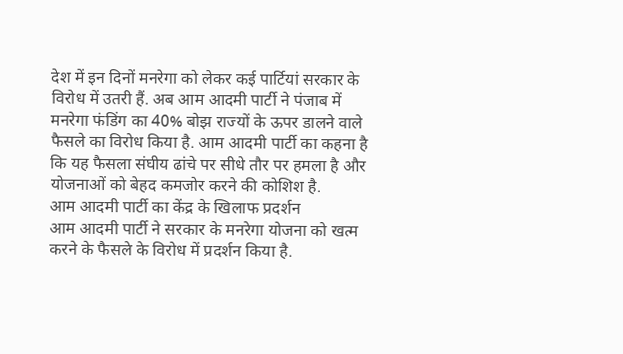देश में इन दिनों मनरेगा को लेकर कई पार्टियां सरकार के विरोध में उतरी हैं. अब आम आदमी पार्टी ने पंजाब में मनरेगा फंडिंग का 40% बोझ राज्यों के ऊपर डालने वाले फैसले का विरोध किया है. आम आदमी पार्टी का कहना है कि यह फैसला संघीय ढांचे पर सीधे तौर पर हमला है और योजनाओं को बेहद कमजोर करने की कोशिश है.
आम आदमी पार्टी का केंद्र के खिलाफ प्रदर्शन
आम आदमी पार्टी ने सरकार के मनरेगा योजना को खत्म करने के फैसले के विरोध में प्रदर्शन किया है.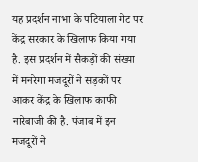यह प्रदर्शन नाभा के पटियाला गेट पर केंद्र सरकार के खिलाफ किया गया है. इस प्रदर्शन में सैकड़ों की संख्या में मनरेगा मजदूरों ने सड़कों पर आकर केंद्र के खिलाफ काफी नारेबाजी की है. पंजाब में इन मजदूरों ने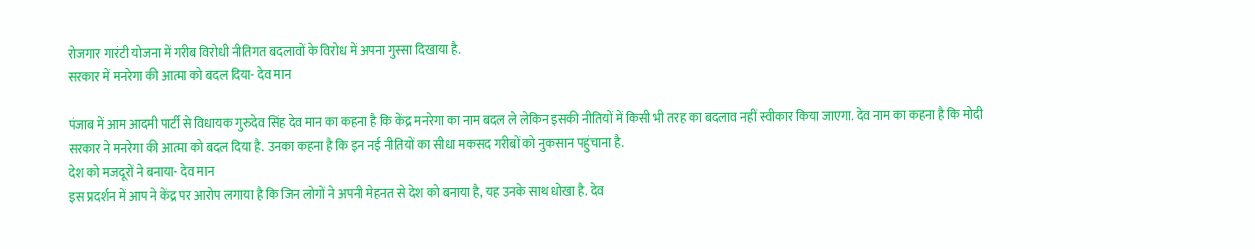रोजगार गारंटी योजना में गरीब विरोधी नीतिगत बदलावों के विरोध में अपना गुस्सा दिखाया है.
सरकार में मनरेगा की आत्मा को बदल दिया- देव मान

पंजाब में आम आदमी पार्टी से विधायक गुरुदेव सिंह देव मान का कहना है कि केंद्र मनरेगा का नाम बदल ले लेकिन इसकी नीतियों में किसी भी तरह का बदलाव नहीं स्वीकार किया जाएगा. देव नाम का कहना है कि मोदी सरकार ने मनरेगा की आत्मा को बदल दिया है. उनका कहना है कि इन नई नीतियों का सीधा मकसद गरीबों को नुकसान पहुंचाना है.
देश को मजदूरों ने बनाया- देव मान
इस प्रदर्शन में आप ने केंद्र पर आरोप लगाया है कि जिन लोगों ने अपनी मेहनत से देश को बनाया है, यह उनके साथ धोखा है. देव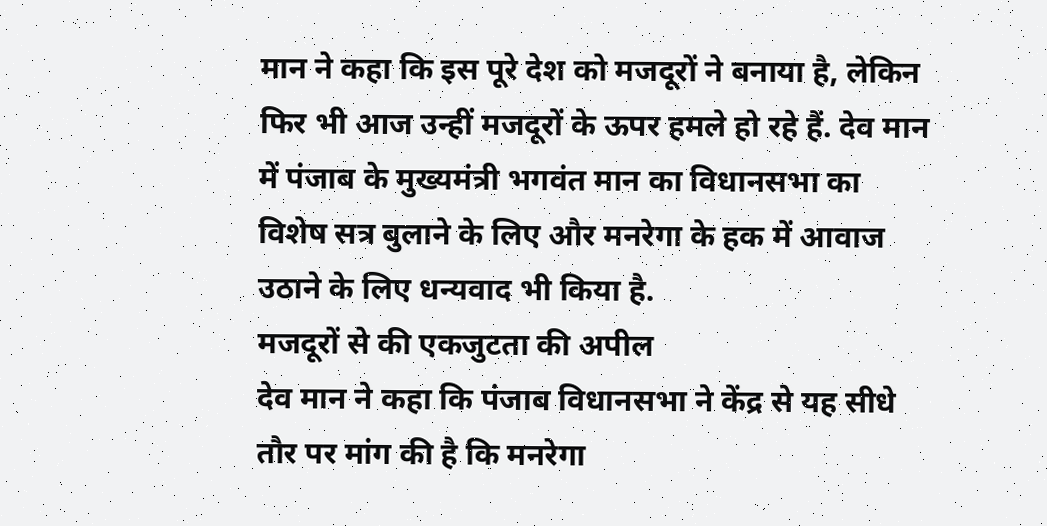मान ने कहा कि इस पूरे देश को मजदूरों ने बनाया है, लेकिन फिर भी आज उन्हीं मजदूरों के ऊपर हमले हो रहे हैं. देव मान में पंजाब के मुख्यमंत्री भगवंत मान का विधानसभा का विशेष सत्र बुलाने के लिए और मनरेगा के हक में आवाज उठाने के लिए धन्यवाद भी किया है.
मजदूरों से की एकजुटता की अपील
देव मान ने कहा कि पंजाब विधानसभा ने केंद्र से यह सीधे तौर पर मांग की है कि मनरेगा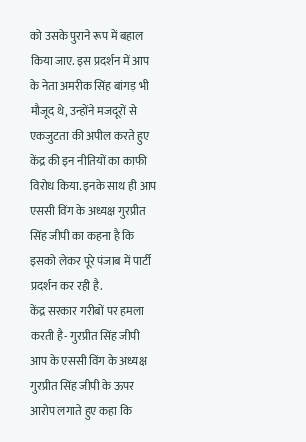को उसके पुराने रूप में बहाल किया जाए. इस प्रदर्शन में आप के नेता अमरीक सिंह बांगड़ भी मौजूद थे, उन्होंने मजदूरों से एकजुटता की अपील करते हुए केंद्र की इन नीतियों का काफी विरोध किया. इनके साथ ही आप एससी विंग के अध्यक्ष गुरप्रीत सिंह जीपी का कहना है कि इसको लेकर पूरे पंजाब में पार्टी प्रदर्शन कर रही है.
केंद्र सरकार गरीबों पर हमला करती है- गुरप्रीत सिंह जीपी
आप के एससी विंग के अध्यक्ष गुरप्रीत सिंह जीपी के ऊपर आरोप लगाते हुए कहा कि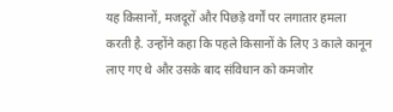यह किसानों, मजदूरों और पिछड़े वर्गों पर लगातार हमला करती है. उन्होंने कहा कि पहले किसानों के लिए 3 काले कानून लाए गए थे और उसके बाद संविधान को कमजोर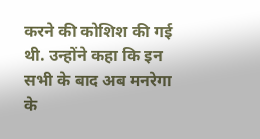करने की कोशिश की गई थी. उन्होंने कहा कि इन सभी के बाद अब मनरेगा के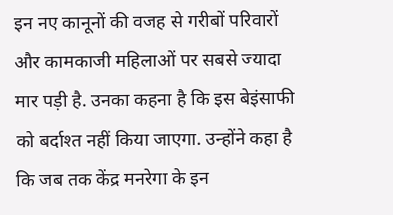इन नए कानूनों की वजह से गरीबों परिवारों और कामकाजी महिलाओं पर सबसे ज्यादा मार पड़ी है. उनका कहना है कि इस बेइंसाफी को बर्दाश्त नहीं किया जाएगा. उन्होंने कहा है कि जब तक केंद्र मनरेगा के इन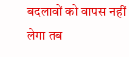बदलावों को वापस नहीं लेगा तब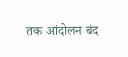तक आंदोलन बंद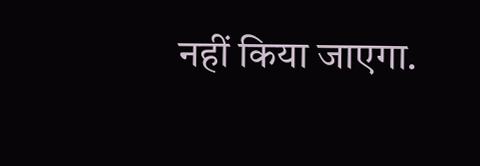नहीं किया जाएगा.